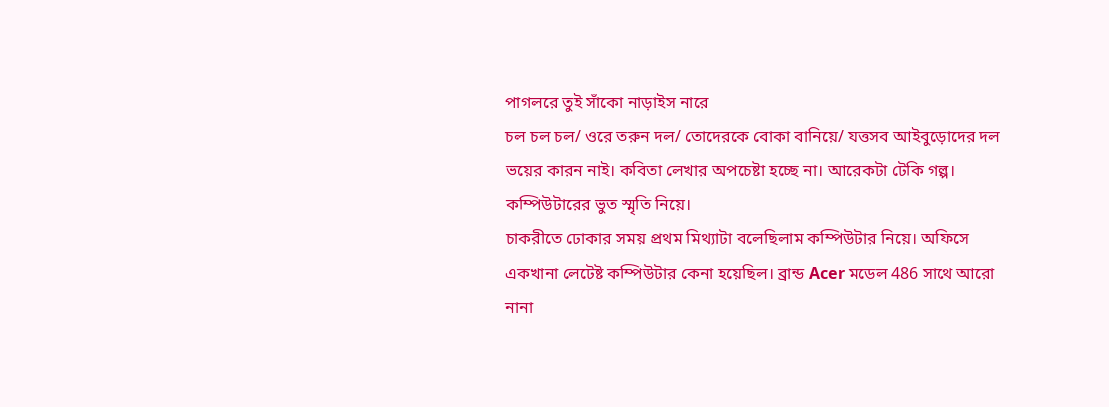পাগলরে তুই সাঁকো নাড়াইস নারে
চল চল চল/ ওরে তরুন দল/ তোদেরকে বোকা বানিয়ে/ যত্তসব আইবুড়োদের দল
ভয়ের কারন নাই। কবিতা লেখার অপচেষ্টা হচ্ছে না। আরেকটা টেকি গল্প। কম্পিউটারের ভুত স্মৃতি নিয়ে।
চাকরীতে ঢোকার সময় প্রথম মিথ্যাটা বলেছিলাম কম্পিউটার নিয়ে। অফিসে একখানা লেটেষ্ট কম্পিউটার কেনা হয়েছিল। ব্রান্ড Acer মডেল 486 সাথে আরো নানা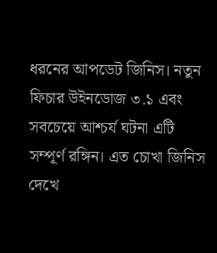ধরনের আপডেট জিনিস। নতুন ফিচার উইনডোজ ৩.১ এবং সবচেয়ে আশ্চর্য ঘটনা এটি সম্পূর্ণ রঙ্গিন। এত চোখা জিনিস দেখে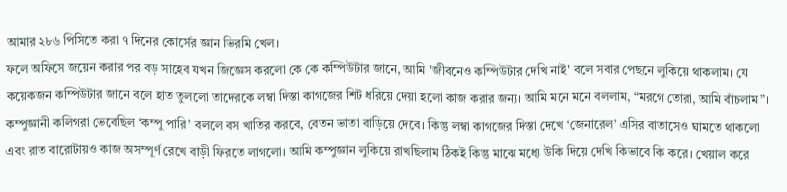আমার ২৮৬ পিসিতে করা ৭ দিনের কোর্সের জ্ঞান ভিরমি খেল।
ফলে অফিসে জয়েন করার পর বড় সাহেব যখন জিজ্ঞেস করলো কে কে কম্পিউটার জানে, আমি 'জীবনেও কম্পিউটার দেখি নাই' বলে সবার পেছনে লুকিয়ে থাকলাম। যে কয়েকজন কম্পিউটার জানে বলে হাত তুললো তাদেরকে লম্বা দিস্তা কাগজের শিট ধরিয়ে দেয়া হলো কাজ করার জন্য। আমি মনে মনে বললাম, “মরগে তোরা, আমি বাঁচলাম”।
কম্পুজ্ঞানী কলিগরা ভেবেছিল ‘কম্পু পারি’ বললে বস খাতির করবে, বেতন ভাতা বাড়িয়ে দেবে। কিন্তু লম্বা কাগজের দিস্তা দেখে ‘জেনারেল’ এসির বাতাসেও ঘামতে থাকলো এবং রাত বারোটায়ও কাজ অসম্পূর্ণ রেখে বাড়ী ফিরতে লাগলো। আমি কম্পুজ্ঞান লুকিয়ে রাখছিলাম ঠিকই কিন্তু মাঝে মধ্যে উকি দিয়ে দেখি কিভাবে কি করে। খেয়াল করে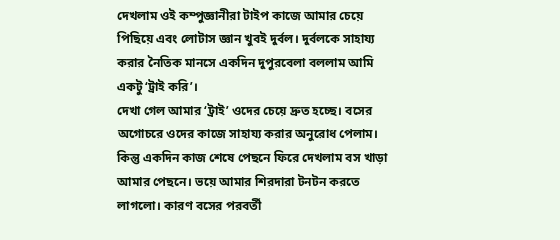দেখলাম ওই কম্পুজ্ঞানীরা টাইপ কাজে আমার চেয়ে পিছিয়ে এবং লোটাস জ্ঞান খুবই দুর্বল। দুর্বলকে সাহায্য করার নৈতিক মানসে একদিন দুপুরবেলা বললাম আমি একটু ‘ট্রাই করি’।
দেখা গেল আমার ‘ট্রাই’ ওদের চেয়ে দ্রুত হচ্ছে। বসের অগোচরে ওদের কাজে সাহায্য করার অনুরোধ পেলাম। কিন্তু একদিন কাজ শেষে পেছনে ফিরে দেখলাম বস খাড়া আমার পেছনে। ভয়ে আমার শিরদারা টনটন করতে লাগলো। কারণ বসের পরবর্তী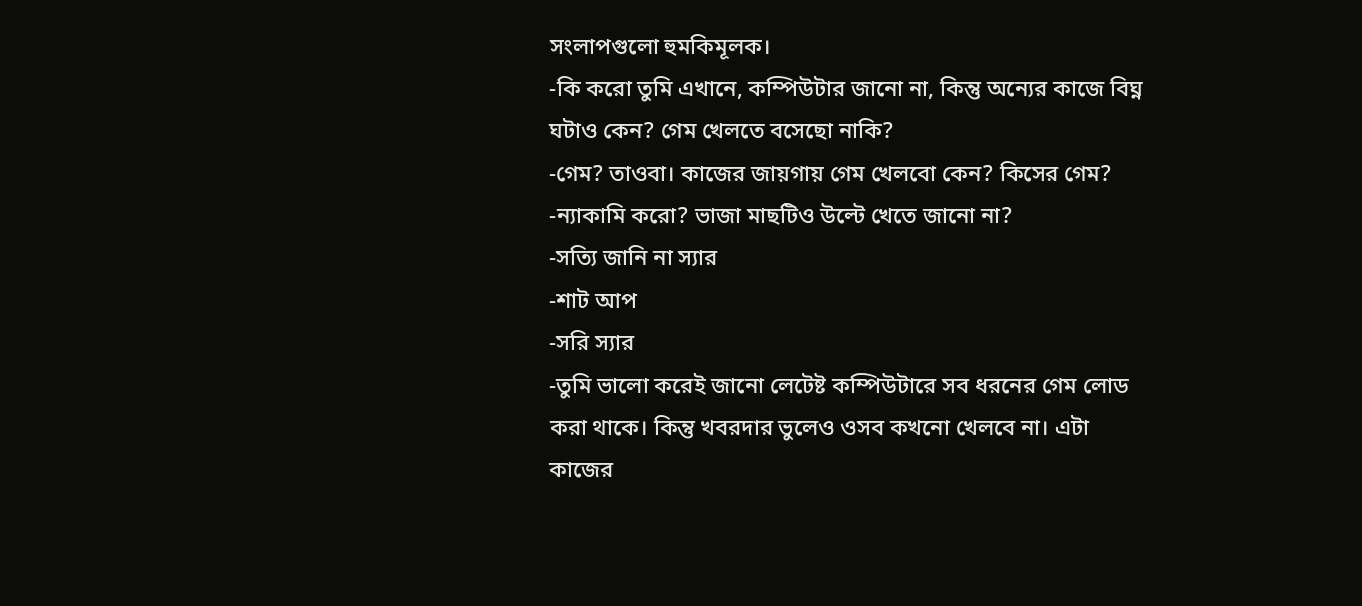সংলাপগুলো হুমকিমূলক।
-কি করো তুমি এখানে, কম্পিউটার জানো না, কিন্তু অন্যের কাজে বিঘ্ন ঘটাও কেন? গেম খেলতে বসেছো নাকি?
-গেম? তাওবা। কাজের জায়গায় গেম খেলবো কেন? কিসের গেম?
-ন্যাকামি করো? ভাজা মাছটিও উল্টে খেতে জানো না?
-সত্যি জানি না স্যার
-শাট আপ
-সরি স্যার
-তুমি ভালো করেই জানো লেটেষ্ট কম্পিউটারে সব ধরনের গেম লোড করা থাকে। কিন্তু খবরদার ভুলেও ওসব কখনো খেলবে না। এটা কাজের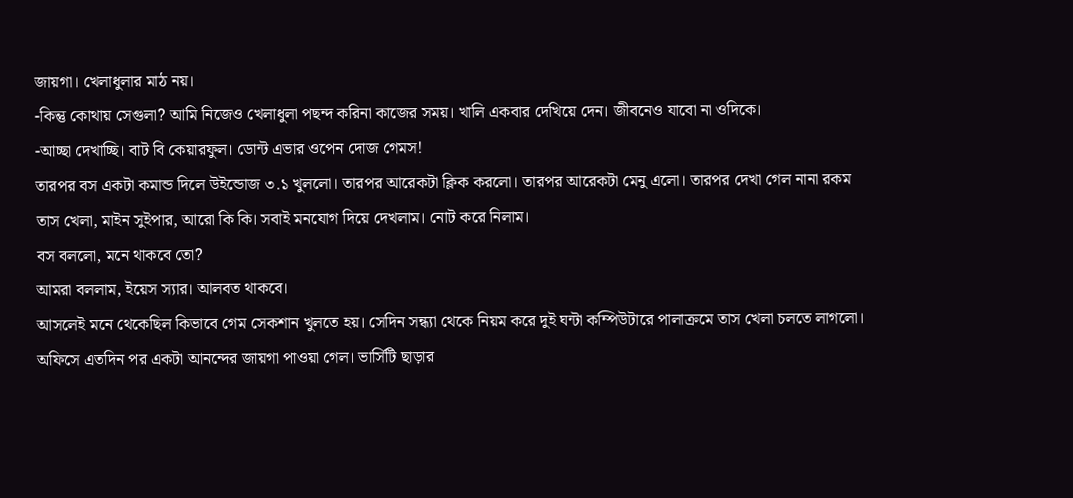জায়গা। খেলাধুলার মাঠ নয়।
-কিন্তু কোথায় সেগুলা? আমি নিজেও খেলাধুলা পছন্দ করিনা কাজের সময়। খালি একবার দেখিয়ে দেন। জীবনেও যাবো না ওদিকে।
-আচ্ছা দেখাচ্ছি। বাট বি কেয়ারফুল। ডোন্ট এভার ওপেন দোজ গেমস!
তারপর বস একটা কমান্ড দিলে উইন্ডোজ ৩.১ খুললো। তারপর আরেকটা ক্লিক করলো। তারপর আরেকটা মেনু এলো। তারপর দেখা গেল নানা রকম তাস খেলা, মাইন সুইপার, আরো কি কি। সবাই মনযোগ দিয়ে দেখলাম। নোট করে নিলাম।
বস বললো, মনে থাকবে তো?
আমরা বললাম, ইয়েস স্যার। আলবত থাকবে।
আসলেই মনে থেকেছিল কিভাবে গেম সেকশান খুলতে হয়। সেদিন সন্ধ্যা থেকে নিয়ম করে দুই ঘন্টা কম্পিউটারে পালাক্রমে তাস খেলা চলতে লাগলো। অফিসে এতদিন পর একটা আনন্দের জায়গা পাওয়া গেল। ভার্সিটি ছাড়ার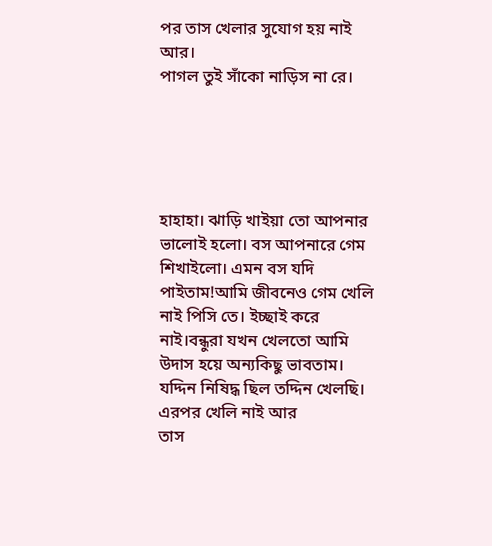পর তাস খেলার সুযোগ হয় নাই আর।
পাগল তুই সাঁকো নাড়িস না রে।





হাহাহা। ঝাড়ি খাইয়া তো আপনার ভালোই হলো। বস আপনারে গেম শিখাইলো। এমন বস যদি পাইতাম!আমি জীবনেও গেম খেলি নাই পিসি তে। ইচ্ছাই করে নাই।বন্ধুরা যখন খেলতো আমি উদাস হয়ে অন্যকিছু ভাবতাম।
যদ্দিন নিষিদ্ধ ছিল তদ্দিন খেলছি। এরপর খেলি নাই আর
তাস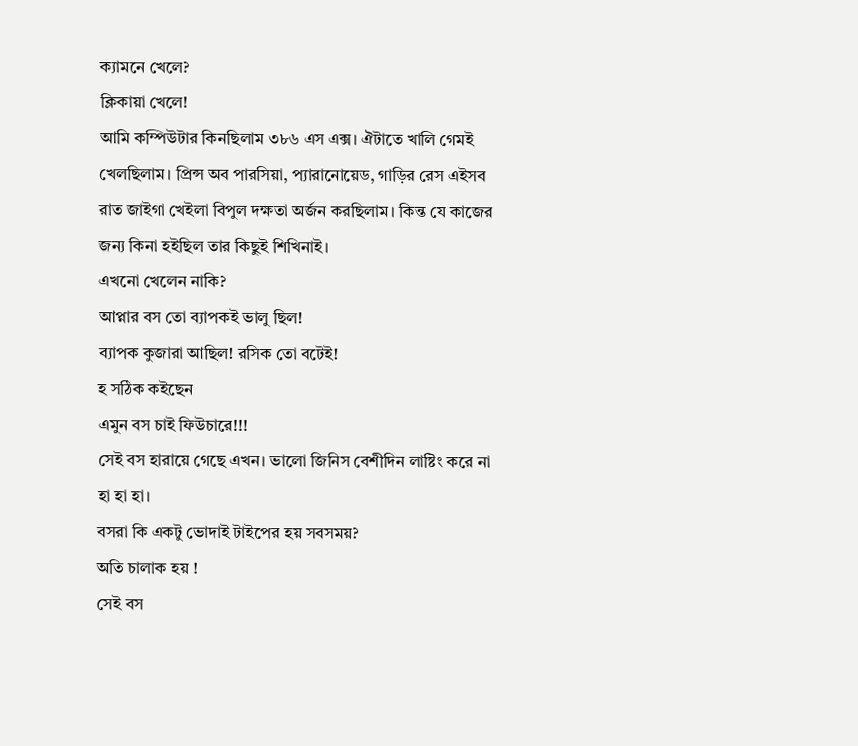ক্যামনে খেলে?
ক্লিকায়া খেলে!
আমি কম্পিউটার কিনছিলাম ৩৮৬ এস এক্স। ঐটাতে খালি গেমই খেলছিলাম। প্রিন্স অব পারসিয়া, প্যারানোয়েড, গাড়ির রেস এইসব রাত জাইগা খেইলা বিপুল দক্ষতা অর্জন করছিলাম। কিন্ত যে কাজের জন্য কিনা হইছিল তার কিছুই শিখিনাই।
এখনো খেলেন নাকি?
আপ্নার বস তো ব্যাপকই ভালু ছিল!
ব্যাপক কুজারা আছিল! রসিক তো বটেই!
হ সঠিক কইছেন
এমুন বস চাই ফিউচারে!!!
সেই বস হারায়ে গেছে এখন। ভালো জিনিস বেশীদিন লাষ্টিং করে না
হা হা হা।
বসরা কি একটু ভোদাই টাইপের হয় সবসময়?
অতি চালাক হয় !
সেই বস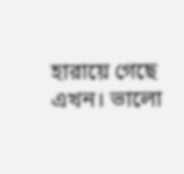হারায়ে গেছে এখন। ভালো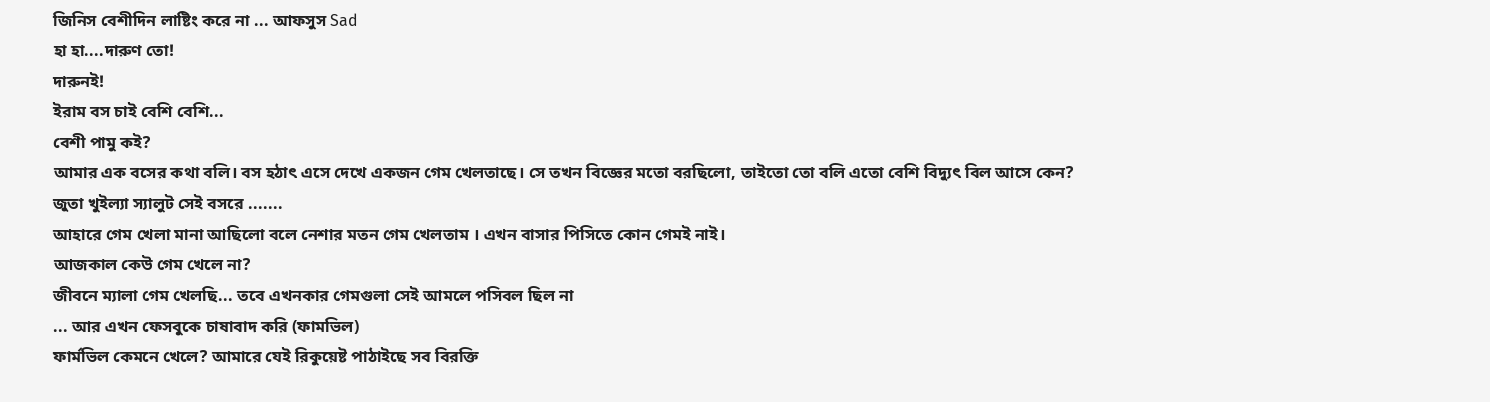জিনিস বেশীদিন লাষ্টিং করে না ... আফসুস Sad
হা হা....দারুণ তো!
দারুনই!
ইরাম বস চাই বেশি বেশি...
বেশী পামু কই?
আমার এক বসের কথা বলি। বস হঠাৎ এসে দেখে একজন গেম খেলতাছে। সে তখন বিজ্ঞের মতো বরছিলো, তাইতো তো বলি এতো বেশি বিদ্যুৎ বিল আসে কেন?
জুতা খুইল্যা স্যালুট সেই বসরে .......
আহারে গেম খেলা মানা আছিলো বলে নেশার মতন গেম খেলতাম । এখন বাসার পিসিতে কোন গেমই নাই।
আজকাল কেউ গেম খেলে না?
জীবনে ম্যালা গেম খেলছি... তবে এখনকার গেমগুলা সেই আমলে পসিবল ছিল না
... আর এখন ফেসবুকে চাষাবাদ করি (ফামভিল)
ফার্মভিল কেমনে খেলে? আমারে যেই রিকুয়েষ্ট পাঠাইছে সব বিরক্তি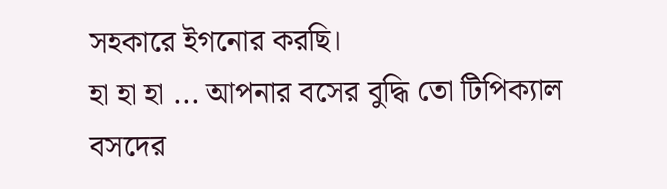সহকারে ইগনোর করছি।
হা হা হা ... আপনার বসের বুদ্ধি তো টিপিক্যাল বসদের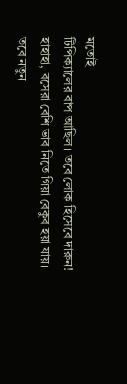মতোই
টিপিক্যালের বাপ আছিল। তবে লোক হিসেবে দারুন!
হাহাহা, বসেরা বেশি ভাব নিতে গিয়া বেকুব হয়া যায়।
তবে নতুন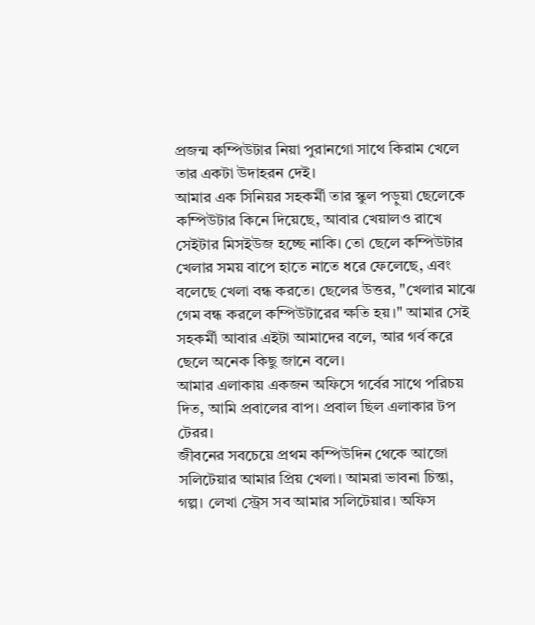প্রজন্ম কম্পিউটার নিয়া পুরানগো সাথে কিরাম খেলে তার একটা উদাহরন দেই।
আমার এক সিনিয়র সহকর্মী তার স্কুল পড়ুয়া ছেলেকে কম্পিউটার কিনে দিয়েছে, আবার খেয়ালও রাখে সেইটার মিসইউজ হচ্ছে নাকি। তো ছেলে কম্পিউটার খেলার সময় বাপে হাতে নাতে ধরে ফেলেছে, এবং বলেছে খেলা বন্ধ করতে। ছেলের উত্তর, "খেলার মাঝে গেম বন্ধ করলে কম্পিউটারের ক্ষতি হয়।" আমার সেই সহকর্মী আবার এইটা আমাদের বলে, আর গর্ব করে ছেলে অনেক কিছু জানে বলে।
আমার এলাকায় একজন অফিসে গর্বের সাথে পরিচয় দিত, আমি প্রবালের বাপ। প্রবাল ছিল এলাকার টপ টেরর।
জীবনের সবচেয়ে প্রথম কম্পিউদিন থেকে আজো সলিটেয়ার আমার প্রিয় খেলা। আমরা ভাবনা চিন্তা, গল্প। লেখা স্ট্রেস সব আমার সলিটেয়ার। অফিস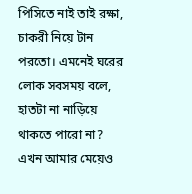পিসিতে নাই তাই রক্ষা, চাকরী নিয়ে টান পরতো। এমনেই ঘরের লোক সবসময় বলে, হাতটা না নাড়িয়ে থাকতে পারো না? এখন আমার মেয়েও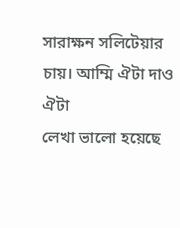সারাক্ষন সলিটেয়ার চায়। আম্মি ঐটা দাও ঐটা
লেখা ভালো হয়েছে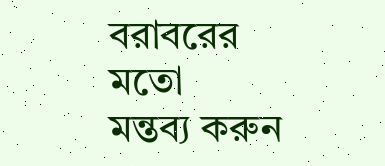বরাবরের মতো
মন্তব্য করুন